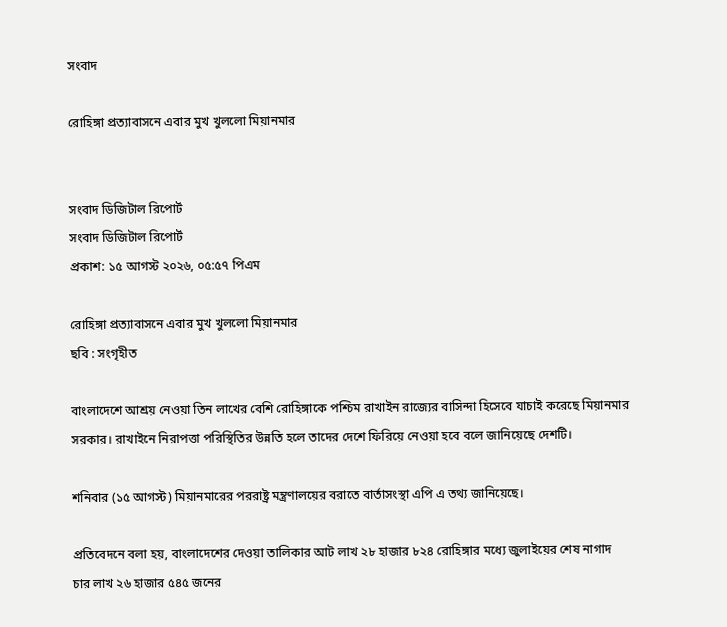সংবাদ

রোহিঙ্গা প্রত্যাবাসনে এবার মুখ খুললো মিয়ানমার


সংবাদ ডিজিটাল রিপোর্ট
সংবাদ ডিজিটাল রিপোর্ট
প্রকাশ: ১৫ আগস্ট ২০২৬, ০৫:৫৭ পিএম

রোহিঙ্গা প্রত্যাবাসনে এবার মুখ খুললো মিয়ানমার
ছবি : সংগৃহীত

বাংলাদেশে আশ্রয় নেওয়া তিন লাখের বেশি রোহিঙ্গাকে পশ্চিম রাখাইন রাজ্যের বাসিন্দা হিসেবে যাচাই করেছে মিয়ানমার সরকার। রাখাইনে নিরাপত্তা পরিস্থিতির উন্নতি হলে তাদের দেশে ফিরিয়ে নেওয়া হবে বলে জানিয়েছে দেশটি।

শনিবার (১৫ আগস্ট) মিয়ানমারের পররাষ্ট্র মন্ত্রণালয়ের বরাতে বার্তাসংস্থা এপি এ তথ্য জানিয়েছে।

প্রতিবেদনে বলা হয়, বাংলাদেশের দেওয়া তালিকার আট লাখ ২৮ হাজার ৮২৪ রোহিঙ্গার মধ্যে জুলাইয়ের শেষ নাগাদ চার লাখ ২৬ হাজার ৫৪৫ জনের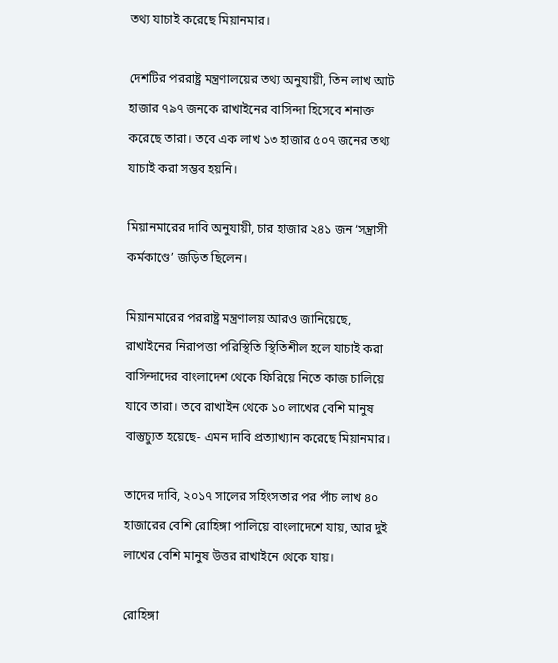তথ্য যাচাই করেছে মিয়ানমার।

দেশটির পররাষ্ট্র মন্ত্রণালয়ের তথ্য অনুযায়ী, তিন লাখ আট হাজার ৭৯৭ জনকে রাখাইনের বাসিন্দা হিসেবে শনাক্ত করেছে তারা। তবে এক লাখ ১৩ হাজার ৫০৭ জনের তথ্য যাচাই করা সম্ভব হয়নি।

মিয়ানমারের দাবি অনুযায়ী, চার হাজার ২৪১ জন ‘সন্ত্রাসী কর্মকাণ্ডে’ জড়িত ছিলেন।

মিয়ানমারের পররাষ্ট্র মন্ত্রণালয় আরও জানিয়েছে, রাখাইনের নিরাপত্তা পরিস্থিতি স্থিতিশীল হলে যাচাই করা বাসিন্দাদের বাংলাদেশ থেকে ফিরিয়ে নিতে কাজ চালিয়ে যাবে তারা। তবে রাখাইন থেকে ১০ লাখের বেশি মানুষ বাস্তুচ্যুত হয়েছে- এমন দাবি প্রত্যাখ্যান করেছে মিয়ানমার।

তাদের দাবি, ২০১৭ সালের সহিংসতার পর পাঁচ লাখ ৪০ হাজারের বেশি রোহিঙ্গা পালিয়ে বাংলাদেশে যায়, আর দুই লাখের বেশি মানুষ উত্তর রাখাইনে থেকে যায়।

রোহিঙ্গা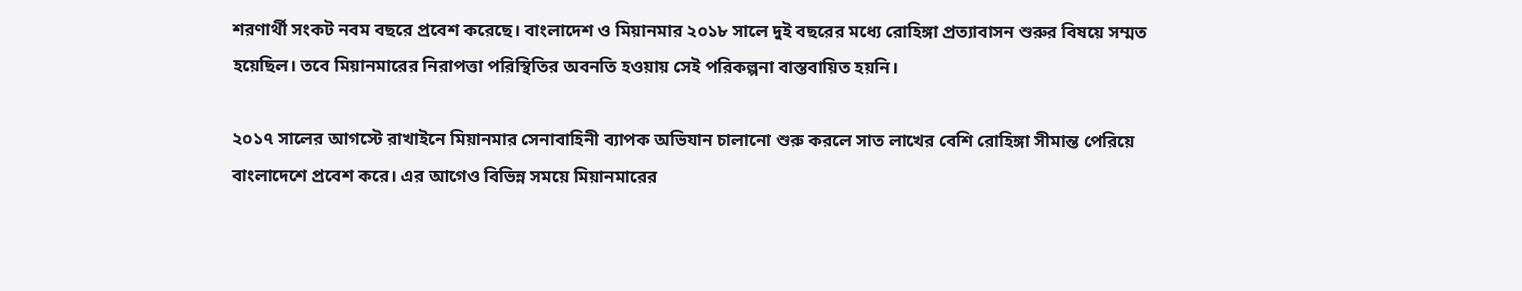শরণার্থী সংকট নবম বছরে প্রবেশ করেছে। বাংলাদেশ ও মিয়ানমার ২০১৮ সালে দুই বছরের মধ্যে রোহিঙ্গা প্রত্যাবাসন শুরুর বিষয়ে সম্মত হয়েছিল। তবে মিয়ানমারের নিরাপত্তা পরিস্থিতির অবনতি হওয়ায় সেই পরিকল্পনা বাস্তবায়িত হয়নি।

২০১৭ সালের আগস্টে রাখাইনে মিয়ানমার সেনাবাহিনী ব্যাপক অভিযান চালানো শুরু করলে সাত লাখের বেশি রোহিঙ্গা সীমান্ত পেরিয়ে বাংলাদেশে প্রবেশ করে। এর আগেও বিভিন্ন সময়ে মিয়ানমারের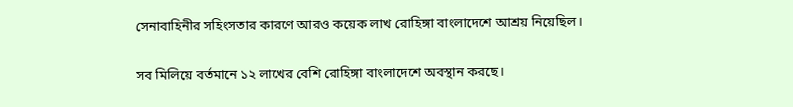সেনাবাহিনীর সহিংসতার কারণে আরও কয়েক লাখ রোহিঙ্গা বাংলাদেশে আশ্রয় নিয়েছিল।

সব মিলিয়ে বর্তমানে ১২ লাখের বেশি রোহিঙ্গা বাংলাদেশে অবস্থান করছে।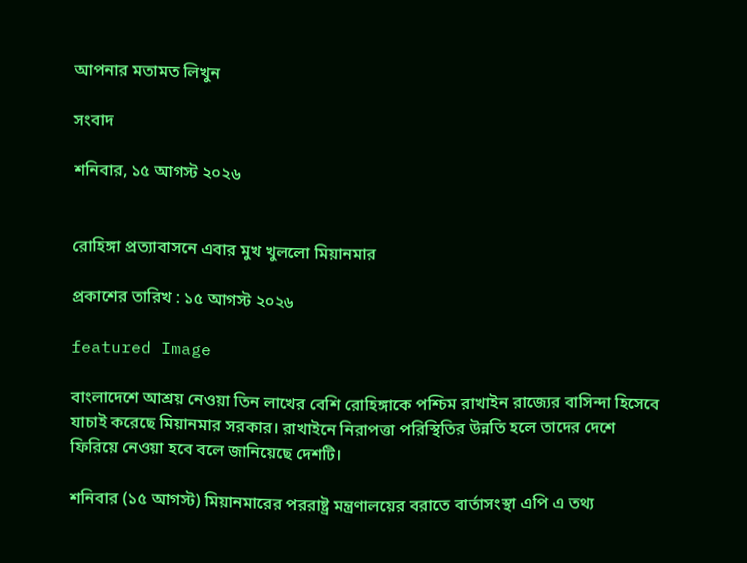আপনার মতামত লিখুন

সংবাদ

শনিবার, ১৫ আগস্ট ২০২৬


রোহিঙ্গা প্রত্যাবাসনে এবার মুখ খুললো মিয়ানমার

প্রকাশের তারিখ : ১৫ আগস্ট ২০২৬

featured Image

বাংলাদেশে আশ্রয় নেওয়া তিন লাখের বেশি রোহিঙ্গাকে পশ্চিম রাখাইন রাজ্যের বাসিন্দা হিসেবে যাচাই করেছে মিয়ানমার সরকার। রাখাইনে নিরাপত্তা পরিস্থিতির উন্নতি হলে তাদের দেশে ফিরিয়ে নেওয়া হবে বলে জানিয়েছে দেশটি।

শনিবার (১৫ আগস্ট) মিয়ানমারের পররাষ্ট্র মন্ত্রণালয়ের বরাতে বার্তাসংস্থা এপি এ তথ্য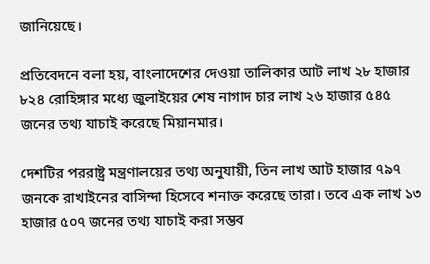জানিয়েছে।

প্রতিবেদনে বলা হয়, বাংলাদেশের দেওয়া তালিকার আট লাখ ২৮ হাজার ৮২৪ রোহিঙ্গার মধ্যে জুলাইয়ের শেষ নাগাদ চার লাখ ২৬ হাজার ৫৪৫ জনের তথ্য যাচাই করেছে মিয়ানমার।

দেশটির পররাষ্ট্র মন্ত্রণালয়ের তথ্য অনুযায়ী, তিন লাখ আট হাজার ৭৯৭ জনকে রাখাইনের বাসিন্দা হিসেবে শনাক্ত করেছে তারা। তবে এক লাখ ১৩ হাজার ৫০৭ জনের তথ্য যাচাই করা সম্ভব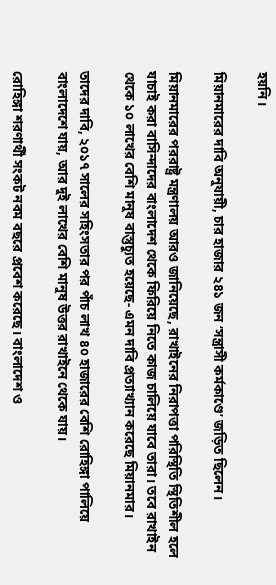হয়নি।

মিয়ানমারের দাবি অনুযায়ী, চার হাজার ২৪১ জন ‘সন্ত্রাসী কর্মকাণ্ডে’ জড়িত ছিলেন।

মিয়ানমারের পররাষ্ট্র মন্ত্রণালয় আরও জানিয়েছে, রাখাইনের নিরাপত্তা পরিস্থিতি স্থিতিশীল হলে যাচাই করা বাসিন্দাদের বাংলাদেশ থেকে ফিরিয়ে নিতে কাজ চালিয়ে যাবে তারা। তবে রাখাইন থেকে ১০ লাখের বেশি মানুষ বাস্তুচ্যুত হয়েছে- এমন দাবি প্রত্যাখ্যান করেছে মিয়ানমার।

তাদের দাবি, ২০১৭ সালের সহিংসতার পর পাঁচ লাখ ৪০ হাজারের বেশি রোহিঙ্গা পালিয়ে বাংলাদেশে যায়, আর দুই লাখের বেশি মানুষ উত্তর রাখাইনে থেকে যায়।

রোহিঙ্গা শরণার্থী সংকট নবম বছরে প্রবেশ করেছে। বাংলাদেশ ও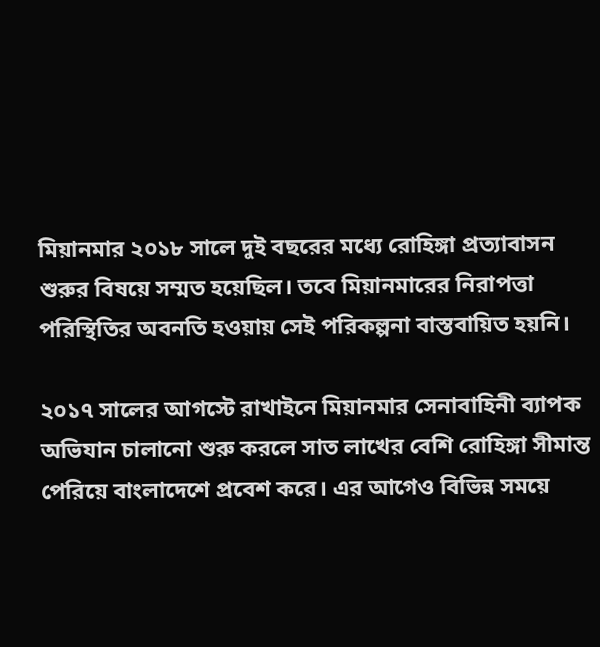মিয়ানমার ২০১৮ সালে দুই বছরের মধ্যে রোহিঙ্গা প্রত্যাবাসন শুরুর বিষয়ে সম্মত হয়েছিল। তবে মিয়ানমারের নিরাপত্তা পরিস্থিতির অবনতি হওয়ায় সেই পরিকল্পনা বাস্তবায়িত হয়নি।

২০১৭ সালের আগস্টে রাখাইনে মিয়ানমার সেনাবাহিনী ব্যাপক অভিযান চালানো শুরু করলে সাত লাখের বেশি রোহিঙ্গা সীমান্ত পেরিয়ে বাংলাদেশে প্রবেশ করে। এর আগেও বিভিন্ন সময়ে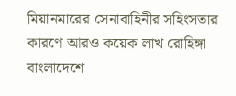মিয়ানমারের সেনাবাহিনীর সহিংসতার কারণে আরও কয়েক লাখ রোহিঙ্গা বাংলাদেশে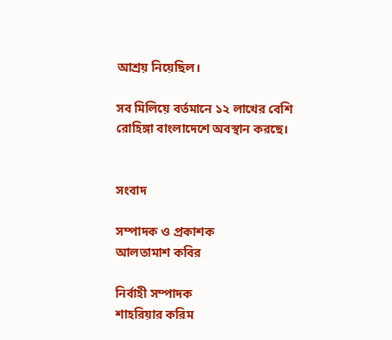আশ্রয় নিয়েছিল।

সব মিলিয়ে বর্তমানে ১২ লাখের বেশি রোহিঙ্গা বাংলাদেশে অবস্থান করছে।


সংবাদ

সম্পাদক ও প্রকাশক
আলতামাশ কবির

নির্বাহী সম্পাদক
শাহরিয়ার করিম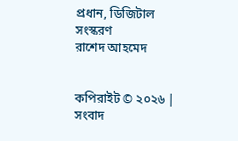প্রধান, ডিজিটাল সংস্করণ
রাশেদ আহমেদ


কপিরাইট © ২০২৬ | সংবাদ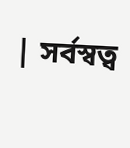| সর্বস্বত্ব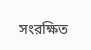সংরক্ষিত